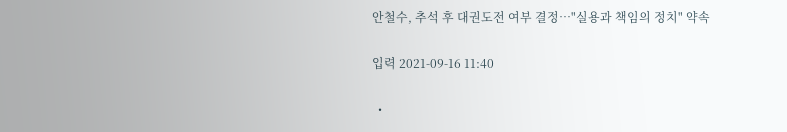안철수, 추석 후 대권도전 여부 결정…"실용과 책임의 정치" 약속

입력 2021-09-16 11:40

  •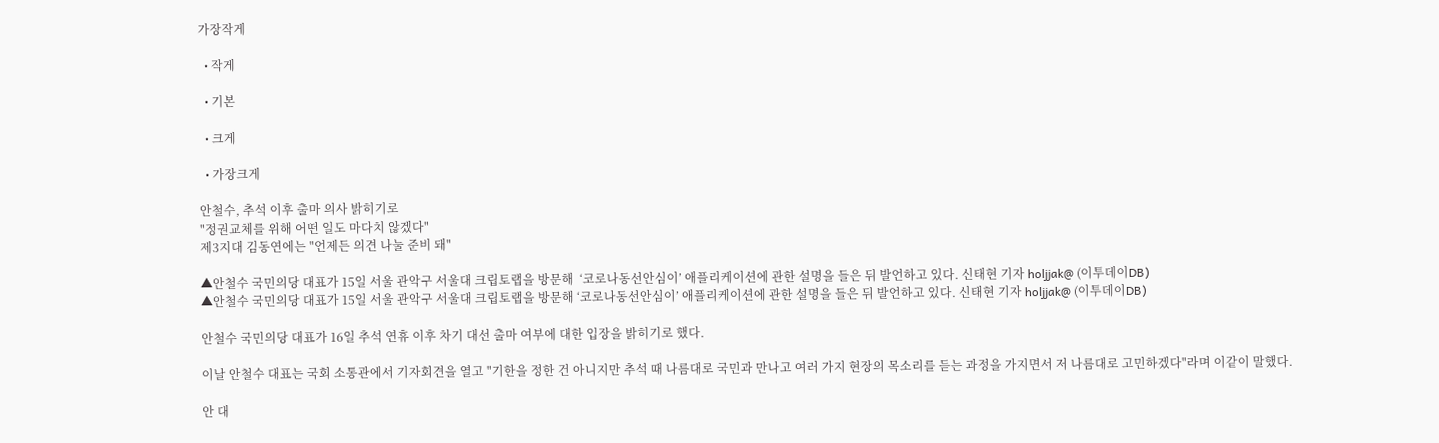가장작게

  • 작게

  • 기본

  • 크게

  • 가장크게

안철수, 추석 이후 출마 의사 밝히기로
"정권교체를 위해 어떤 일도 마다치 않겠다"
제3지대 김동연에는 "언제든 의견 나눌 준비 돼"

▲안철수 국민의당 대표가 15일 서울 관악구 서울대 크립토랩을 방문해  ‘코로나동선안심이’ 애플리케이션에 관한 설명을 들은 뒤 발언하고 있다. 신태현 기자 holjjak@ (이투데이DB)
▲안철수 국민의당 대표가 15일 서울 관악구 서울대 크립토랩을 방문해 ‘코로나동선안심이’ 애플리케이션에 관한 설명을 들은 뒤 발언하고 있다. 신태현 기자 holjjak@ (이투데이DB)

안철수 국민의당 대표가 16일 추석 연휴 이후 차기 대선 출마 여부에 대한 입장을 밝히기로 했다.

이날 안철수 대표는 국회 소통관에서 기자회견을 열고 "기한을 정한 건 아니지만 추석 때 나름대로 국민과 만나고 여러 가지 현장의 목소리를 듣는 과정을 가지면서 저 나름대로 고민하겠다"라며 이같이 말했다.

안 대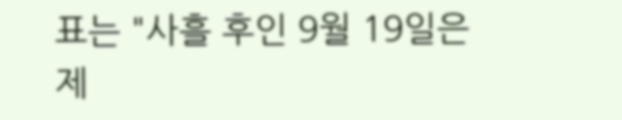표는 "사흘 후인 9월 19일은 제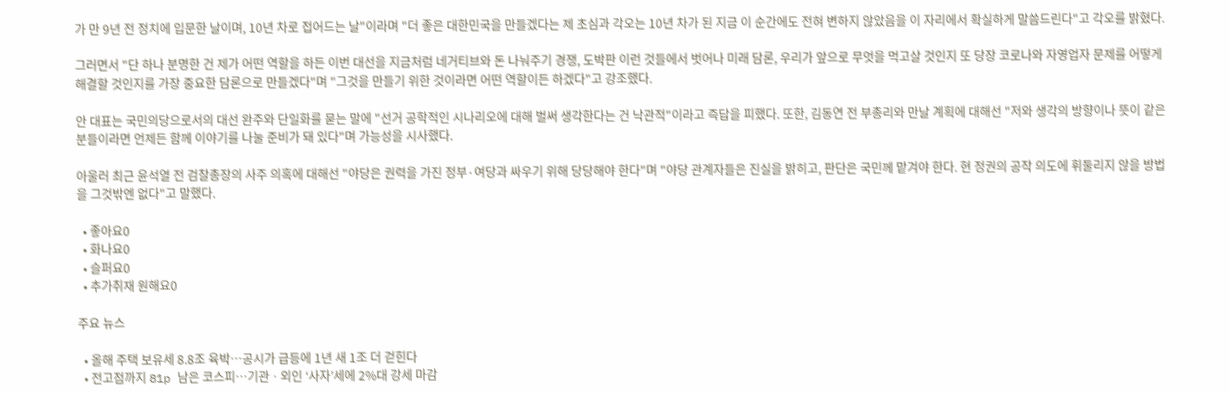가 만 9년 전 정치에 입문한 날이며, 10년 차로 접어드는 날"이라며 "더 좋은 대한민국을 만들겠다는 제 초심과 각오는 10년 차가 된 지금 이 순간에도 전혀 변하지 않았음을 이 자리에서 확실하게 말씀드린다"고 각오를 밝혔다.

그러면서 "단 하나 분명한 건 제가 어떤 역할을 하든 이번 대선을 지금처럼 네거티브와 돈 나눠주기 경쟁, 도박판 이런 것들에서 벗어나 미래 담론, 우리가 앞으로 무엇을 먹고살 것인지 또 당장 코로나와 자영업자 문제를 어떻게 해결할 것인지를 가장 중요한 담론으로 만들겠다"며 "그것을 만들기 위한 것이라면 어떤 역할이든 하겠다"고 강조했다.

안 대표는 국민의당으로서의 대선 완주와 단일화를 묻는 말에 "선거 공학적인 시나리오에 대해 벌써 생각한다는 건 낙관적"이라고 즉답을 피했다. 또한, 김동연 전 부총리와 만날 계획에 대해선 "저와 생각의 방향이나 뜻이 같은 분들이라면 언제든 함께 이야기를 나눌 준비가 돼 있다"며 가능성을 시사했다.

아울러 최근 윤석열 전 검찰총장의 사주 의혹에 대해선 "야당은 권력을 가진 정부·여당과 싸우기 위해 당당해야 한다"며 "야당 관계자들은 진실을 밝히고, 판단은 국민께 맡겨야 한다. 현 정권의 공작 의도에 휘둘리지 않을 방법을 그것밖엔 없다"고 말했다.

  • 좋아요0
  • 화나요0
  • 슬퍼요0
  • 추가취재 원해요0

주요 뉴스

  • 올해 주택 보유세 8.8조 육박…공시가 급등에 1년 새 1조 더 걷힌다
  • 전고점까지 81p 남은 코스피⋯기관ㆍ외인 ‘사자’세에 2%대 강세 마감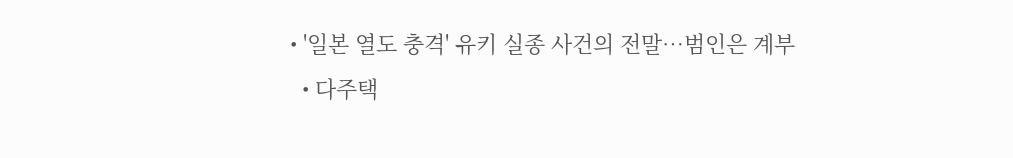• '일본 열도 충격' 유키 실종 사건의 전말…범인은 계부
  • 다주택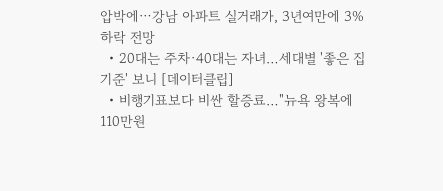압박에⋯강남 아파트 실거래가, 3년여만에 3% 하락 전망
  • 20대는 주차·40대는 자녀…세대별 '좋은 집 기준' 보니 [데이터클립]
  • 비행기표보다 비싼 할증료…"뉴욕 왕복에 110만원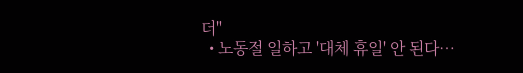더"
  • 노동절 일하고 '대체 휴일' 안 된다⋯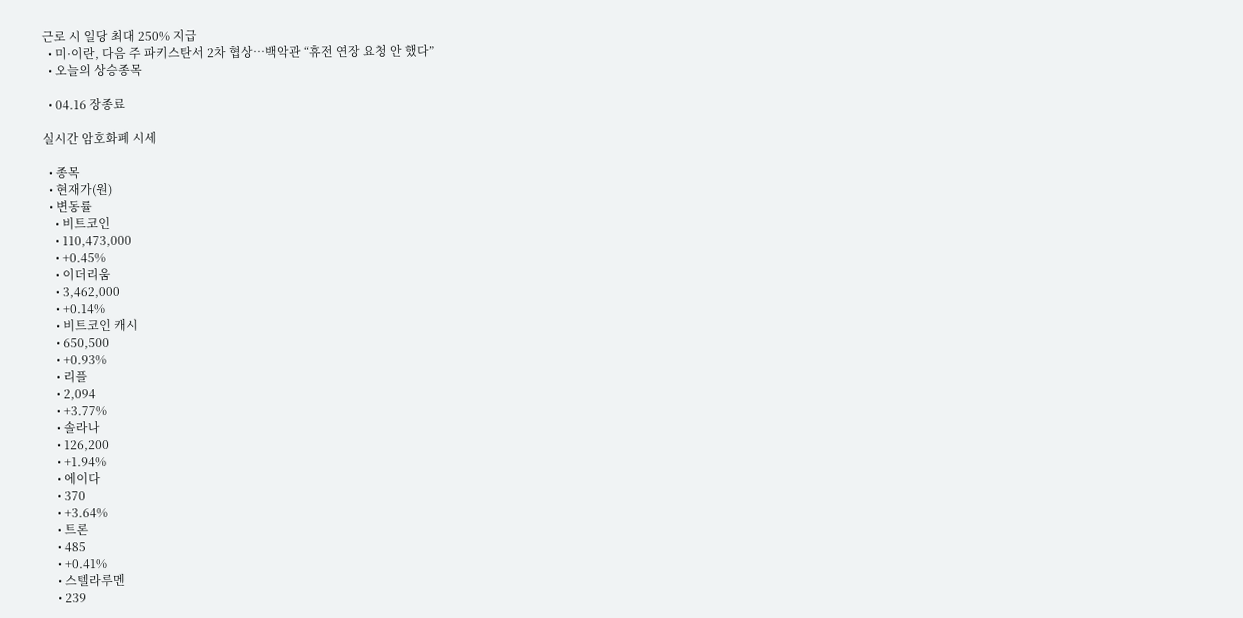근로 시 일당 최대 250% 지급
  • 미·이란, 다음 주 파키스탄서 2차 협상…백악관 “휴전 연장 요청 안 했다”
  • 오늘의 상승종목

  • 04.16 장종료

실시간 암호화폐 시세

  • 종목
  • 현재가(원)
  • 변동률
    • 비트코인
    • 110,473,000
    • +0.45%
    • 이더리움
    • 3,462,000
    • +0.14%
    • 비트코인 캐시
    • 650,500
    • +0.93%
    • 리플
    • 2,094
    • +3.77%
    • 솔라나
    • 126,200
    • +1.94%
    • 에이다
    • 370
    • +3.64%
    • 트론
    • 485
    • +0.41%
    • 스텔라루멘
    • 239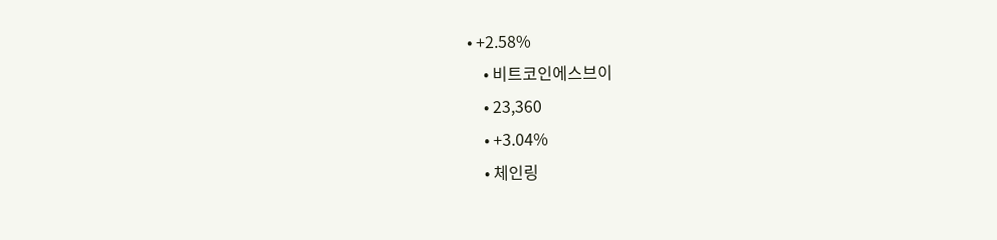• +2.58%
    • 비트코인에스브이
    • 23,360
    • +3.04%
    • 체인링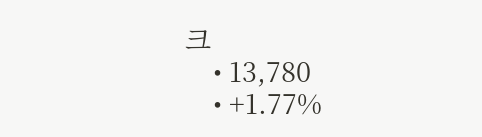크
    • 13,780
    • +1.77%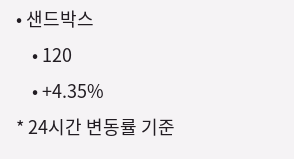• 샌드박스
    • 120
    • +4.35%
* 24시간 변동률 기준